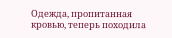Одежда, пропитанная кровью, теперь походила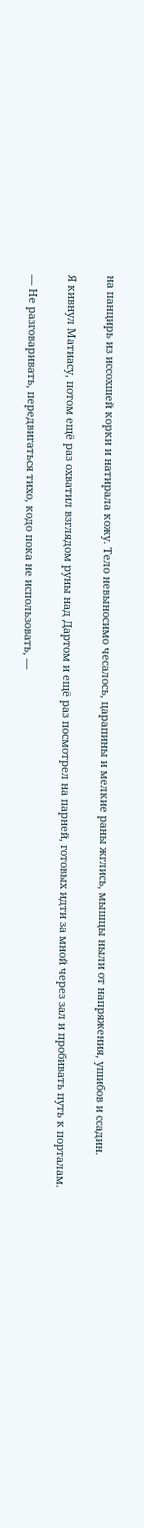на панцирь из иссохшей корки и натирала кожу. Тело невыносимо чесалось, царапины и мелкие раны жглись, мышцы ныли от напряжения, ушибов и ссадин.

Я кивнул Матиасу, потом ещё раз охватил взглядом руны над Дартом и ещё раз посмотрел на парней, готовых идти за мной через зал и пробивать путь к порталам.

— Не разговаривать, передвигаться тихо, кодо пока не использовать, —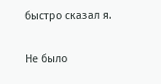быстро сказал я.

Не было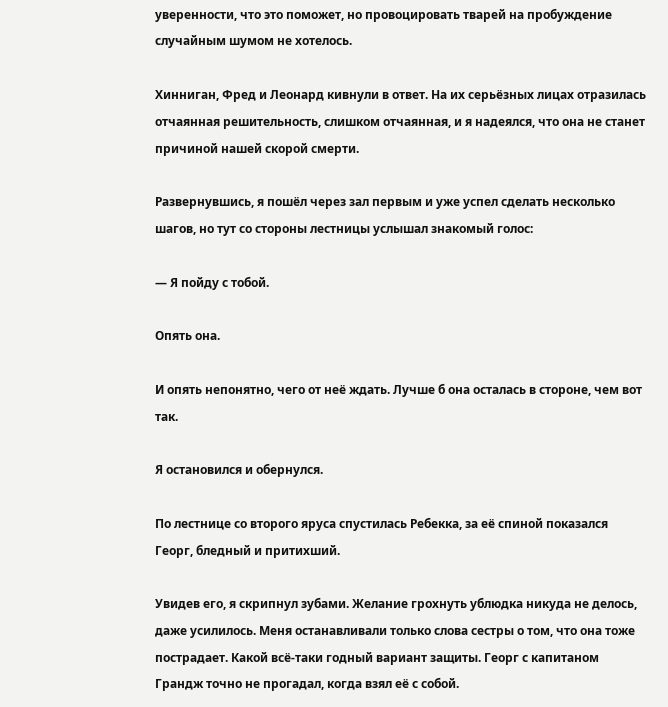уверенности, что это поможет, но провоцировать тварей на пробуждение случайным шумом не хотелось.

Хинниган, Фред и Леонард кивнули в ответ. На их серьёзных лицах отразилась отчаянная решительность, слишком отчаянная, и я надеялся, что она не станет причиной нашей скорой смерти.

Развернувшись, я пошёл через зал первым и уже успел сделать несколько шагов, но тут со стороны лестницы услышал знакомый голос:

— Я пойду с тобой.

Опять она.

И опять непонятно, чего от неё ждать. Лучше б она осталась в стороне, чем вот так.

Я остановился и обернулся.

По лестнице со второго яруса спустилась Ребекка, за её спиной показался Георг, бледный и притихший.

Увидев его, я скрипнул зубами. Желание грохнуть ублюдка никуда не делось, даже усилилось. Меня останавливали только слова сестры о том, что она тоже пострадает. Какой всё-таки годный вариант защиты. Георг с капитаном Грандж точно не прогадал, когда взял её с собой.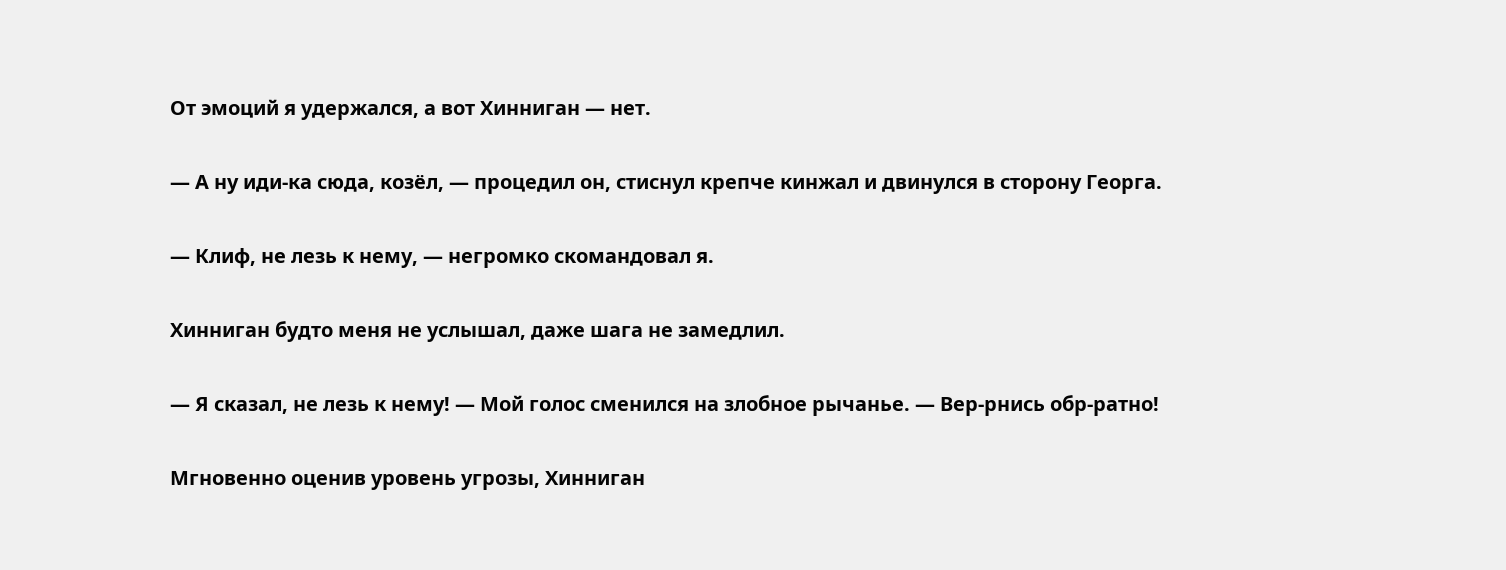От эмоций я удержался, а вот Хинниган — нет.

— А ну иди-ка сюда, козёл, — процедил он, стиснул крепче кинжал и двинулся в сторону Георга.

— Клиф, не лезь к нему, — негромко скомандовал я.

Хинниган будто меня не услышал, даже шага не замедлил.

— Я сказал, не лезь к нему! — Мой голос сменился на злобное рычанье. — Вер-рнись обр-ратно!

Мгновенно оценив уровень угрозы, Хинниган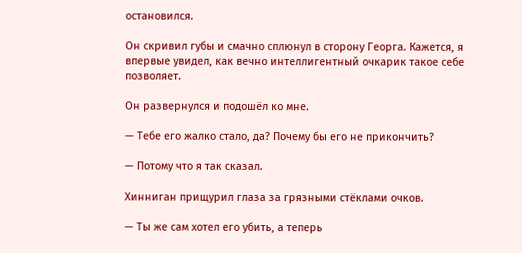остановился.

Он скривил губы и смачно сплюнул в сторону Георга. Кажется, я впервые увидел, как вечно интеллигентный очкарик такое себе позволяет.

Он развернулся и подошёл ко мне.

— Тебе его жалко стало, да? Почему бы его не прикончить?

— Потому что я так сказал.

Хинниган прищурил глаза за грязными стёклами очков.

— Ты же сам хотел его убить, а теперь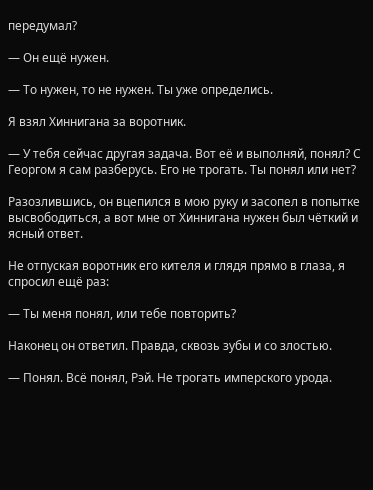передумал?

— Он ещё нужен.

— То нужен, то не нужен. Ты уже определись.

Я взял Хиннигана за воротник.

— У тебя сейчас другая задача. Вот её и выполняй, понял? С Георгом я сам разберусь. Его не трогать. Ты понял или нет?

Разозлившись, он вцепился в мою руку и засопел в попытке высвободиться, а вот мне от Хиннигана нужен был чёткий и ясный ответ.

Не отпуская воротник его кителя и глядя прямо в глаза, я спросил ещё раз:

— Ты меня понял, или тебе повторить?

Наконец он ответил. Правда, сквозь зубы и со злостью.

— Понял. Всё понял, Рэй. Не трогать имперского урода.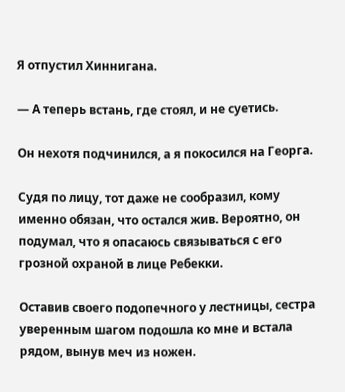Я отпустил Хиннигана.

— А теперь встань, где стоял, и не суетись.

Он нехотя подчинился, а я покосился на Георга.

Судя по лицу, тот даже не сообразил, кому именно обязан, что остался жив. Вероятно, он подумал, что я опасаюсь связываться с его грозной охраной в лице Ребекки.

Оставив своего подопечного у лестницы, сестра уверенным шагом подошла ко мне и встала рядом, вынув меч из ножен.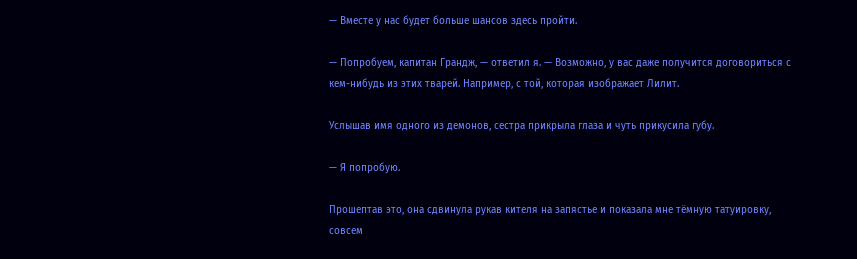— Вместе у нас будет больше шансов здесь пройти.

— Попробуем, капитан Грандж, — ответил я. — Возможно, у вас даже получится договориться с кем-нибудь из этих тварей. Например, с той, которая изображает Лилит.

Услышав имя одного из демонов, сестра прикрыла глаза и чуть прикусила губу.

— Я попробую.

Прошептав это, она сдвинула рукав кителя на запястье и показала мне тёмную татуировку, совсем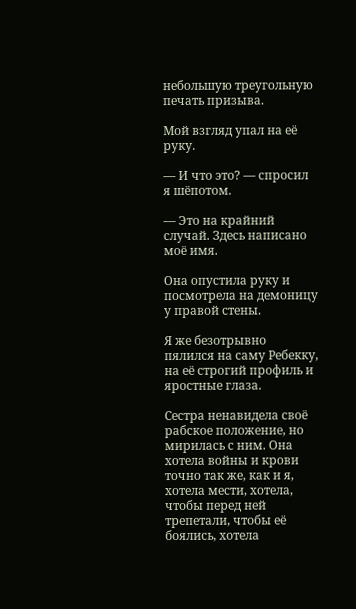небольшую треугольную печать призыва.

Мой взгляд упал на её руку.

— И что это? — спросил я шёпотом.

— Это на крайний случай. Здесь написано моё имя.

Она опустила руку и посмотрела на демоницу у правой стены.

Я же безотрывно пялился на саму Ребекку, на её строгий профиль и яростные глаза.

Сестра ненавидела своё рабское положение, но мирилась с ним. Она хотела войны и крови точно так же, как и я, хотела мести, хотела, чтобы перед ней трепетали, чтобы её боялись, хотела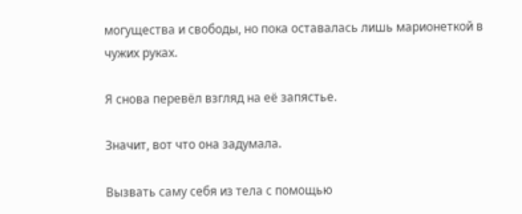могущества и свободы, но пока оставалась лишь марионеткой в чужих руках.

Я снова перевёл взгляд на её запястье.

Значит, вот что она задумала.

Вызвать саму себя из тела с помощью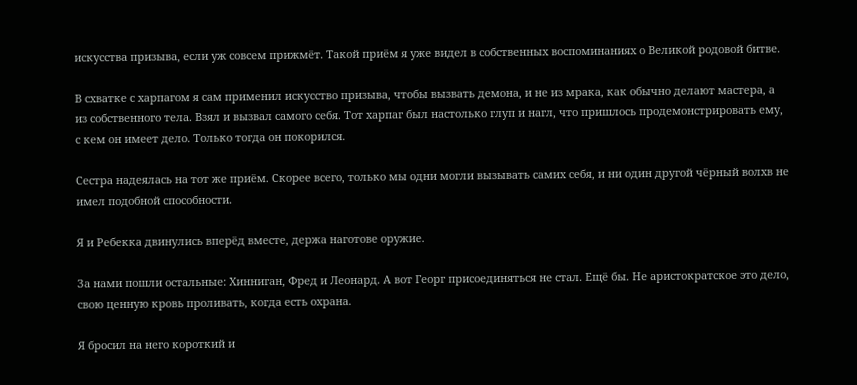искусства призыва, если уж совсем прижмёт. Такой приём я уже видел в собственных воспоминаниях о Великой родовой битве.

В схватке с харпагом я сам применил искусство призыва, чтобы вызвать демона, и не из мрака, как обычно делают мастера, а из собственного тела. Взял и вызвал самого себя. Тот харпаг был настолько глуп и нагл, что пришлось продемонстрировать ему, с кем он имеет дело. Только тогда он покорился.

Сестра надеялась на тот же приём. Скорее всего, только мы одни могли вызывать самих себя, и ни один другой чёрный волхв не имел подобной способности.

Я и Ребекка двинулись вперёд вместе, держа наготове оружие.

За нами пошли остальные: Хинниган, Фред и Леонард. А вот Георг присоединяться не стал. Ещё бы. Не аристократское это дело, свою ценную кровь проливать, когда есть охрана.

Я бросил на него короткий и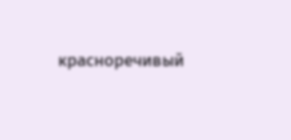красноречивый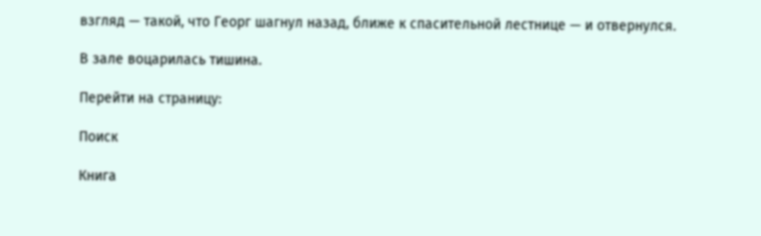взгляд — такой, что Георг шагнул назад, ближе к спасительной лестнице — и отвернулся.

В зале воцарилась тишина.

Перейти на страницу:

Поиск

Книга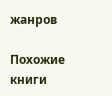жанров

Похожие книги